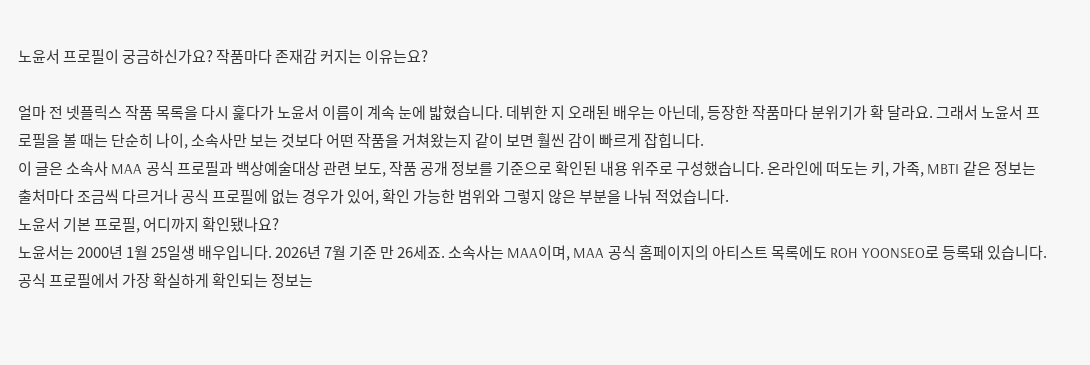노윤서 프로필이 궁금하신가요? 작품마다 존재감 커지는 이유는요?

얼마 전 넷플릭스 작품 목록을 다시 훑다가 노윤서 이름이 계속 눈에 밟혔습니다. 데뷔한 지 오래된 배우는 아닌데, 등장한 작품마다 분위기가 확 달라요. 그래서 노윤서 프로필을 볼 때는 단순히 나이, 소속사만 보는 것보다 어떤 작품을 거쳐왔는지 같이 보면 훨씬 감이 빠르게 잡힙니다.
이 글은 소속사 MAA 공식 프로필과 백상예술대상 관련 보도, 작품 공개 정보를 기준으로 확인된 내용 위주로 구성했습니다. 온라인에 떠도는 키, 가족, MBTI 같은 정보는 출처마다 조금씩 다르거나 공식 프로필에 없는 경우가 있어, 확인 가능한 범위와 그렇지 않은 부분을 나눠 적었습니다.
노윤서 기본 프로필, 어디까지 확인됐나요?
노윤서는 2000년 1월 25일생 배우입니다. 2026년 7월 기준 만 26세죠. 소속사는 MAA이며, MAA 공식 홈페이지의 아티스트 목록에도 ROH YOONSEO로 등록돼 있습니다. 공식 프로필에서 가장 확실하게 확인되는 정보는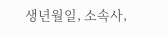생년월일, 소속사,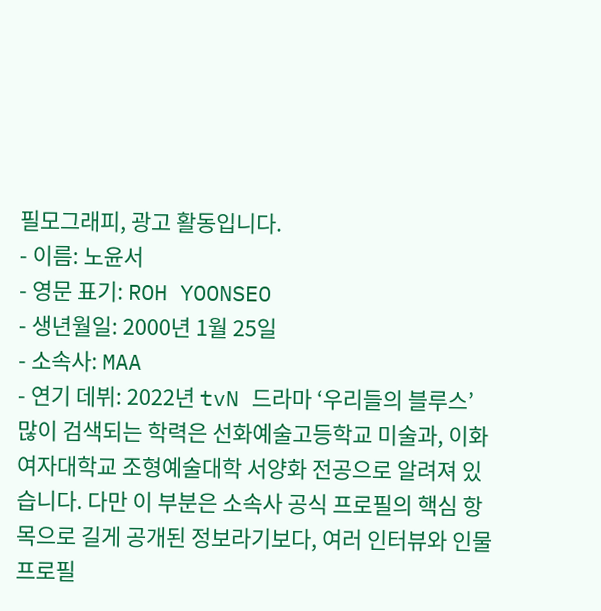필모그래피, 광고 활동입니다.
- 이름: 노윤서
- 영문 표기: ROH YOONSEO
- 생년월일: 2000년 1월 25일
- 소속사: MAA
- 연기 데뷔: 2022년 tvN 드라마 ‘우리들의 블루스’
많이 검색되는 학력은 선화예술고등학교 미술과, 이화여자대학교 조형예술대학 서양화 전공으로 알려져 있습니다. 다만 이 부분은 소속사 공식 프로필의 핵심 항목으로 길게 공개된 정보라기보다, 여러 인터뷰와 인물 프로필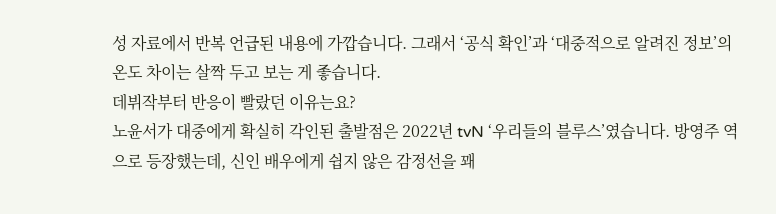성 자료에서 반복 언급된 내용에 가깝습니다. 그래서 ‘공식 확인’과 ‘대중적으로 알려진 정보’의 온도 차이는 살짝 두고 보는 게 좋습니다.
데뷔작부터 반응이 빨랐던 이유는요?
노윤서가 대중에게 확실히 각인된 출발점은 2022년 tvN ‘우리들의 블루스’였습니다. 방영주 역으로 등장했는데, 신인 배우에게 쉽지 않은 감정선을 꽤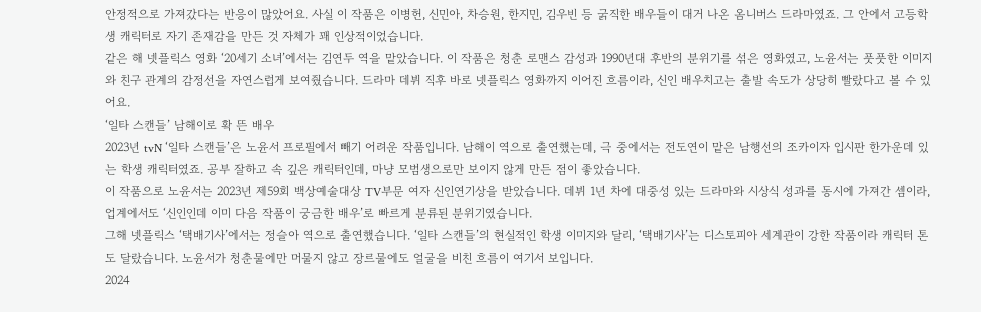안정적으로 가져갔다는 반응이 많았어요. 사실 이 작품은 이병헌, 신민아, 차승원, 한지민, 김우빈 등 굵직한 배우들이 대거 나온 옴니버스 드라마였죠. 그 안에서 고등학생 캐릭터로 자기 존재감을 만든 것 자체가 꽤 인상적이었습니다.
같은 해 넷플릭스 영화 ‘20세기 소녀’에서는 김연두 역을 맡았습니다. 이 작품은 청춘 로맨스 감성과 1990년대 후반의 분위기를 섞은 영화였고, 노윤서는 풋풋한 이미지와 친구 관계의 감정선을 자연스럽게 보여줬습니다. 드라마 데뷔 직후 바로 넷플릭스 영화까지 이어진 흐름이라, 신인 배우치고는 출발 속도가 상당히 빨랐다고 볼 수 있어요.
‘일타 스캔들’ 남해이로 확 뜬 배우
2023년 tvN ‘일타 스캔들’은 노윤서 프로필에서 빼기 어려운 작품입니다. 남해이 역으로 출연했는데, 극 중에서는 전도연이 맡은 남행선의 조카이자 입시판 한가운데 있는 학생 캐릭터였죠. 공부 잘하고 속 깊은 캐릭터인데, 마냥 모범생으로만 보이지 않게 만든 점이 좋았습니다.
이 작품으로 노윤서는 2023년 제59회 백상예술대상 TV부문 여자 신인연기상을 받았습니다. 데뷔 1년 차에 대중성 있는 드라마와 시상식 성과를 동시에 가져간 셈이라, 업계에서도 ‘신인인데 이미 다음 작품이 궁금한 배우’로 빠르게 분류된 분위기였습니다.
그해 넷플릭스 ‘택배기사’에서는 정슬아 역으로 출연했습니다. ‘일타 스캔들’의 현실적인 학생 이미지와 달리, ‘택배기사’는 디스토피아 세계관이 강한 작품이라 캐릭터 톤도 달랐습니다. 노윤서가 청춘물에만 머물지 않고 장르물에도 얼굴을 비친 흐름이 여기서 보입니다.
2024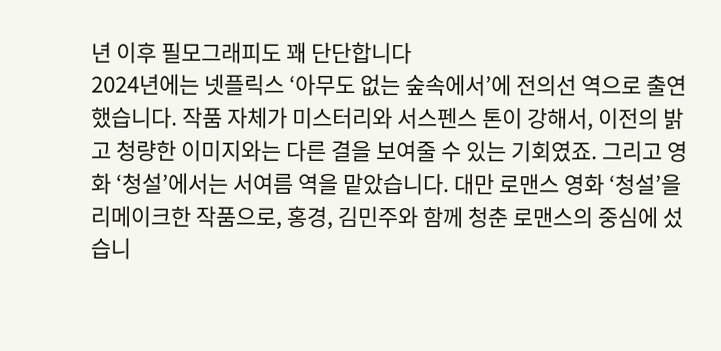년 이후 필모그래피도 꽤 단단합니다
2024년에는 넷플릭스 ‘아무도 없는 숲속에서’에 전의선 역으로 출연했습니다. 작품 자체가 미스터리와 서스펜스 톤이 강해서, 이전의 밝고 청량한 이미지와는 다른 결을 보여줄 수 있는 기회였죠. 그리고 영화 ‘청설’에서는 서여름 역을 맡았습니다. 대만 로맨스 영화 ‘청설’을 리메이크한 작품으로, 홍경, 김민주와 함께 청춘 로맨스의 중심에 섰습니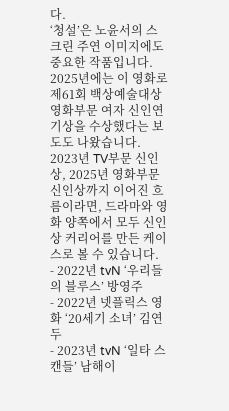다.
‘청설’은 노윤서의 스크린 주연 이미지에도 중요한 작품입니다. 2025년에는 이 영화로 제61회 백상예술대상 영화부문 여자 신인연기상을 수상했다는 보도도 나왔습니다. 2023년 TV부문 신인상, 2025년 영화부문 신인상까지 이어진 흐름이라면, 드라마와 영화 양쪽에서 모두 신인상 커리어를 만든 케이스로 볼 수 있습니다.
- 2022년 tvN ‘우리들의 블루스’ 방영주
- 2022년 넷플릭스 영화 ‘20세기 소녀’ 김연두
- 2023년 tvN ‘일타 스캔들’ 남해이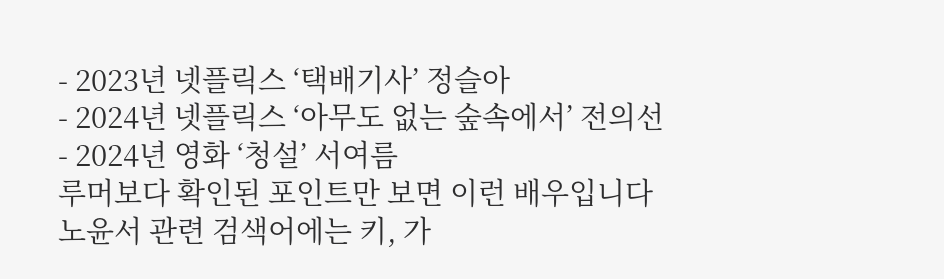- 2023년 넷플릭스 ‘택배기사’ 정슬아
- 2024년 넷플릭스 ‘아무도 없는 숲속에서’ 전의선
- 2024년 영화 ‘청설’ 서여름
루머보다 확인된 포인트만 보면 이런 배우입니다
노윤서 관련 검색어에는 키, 가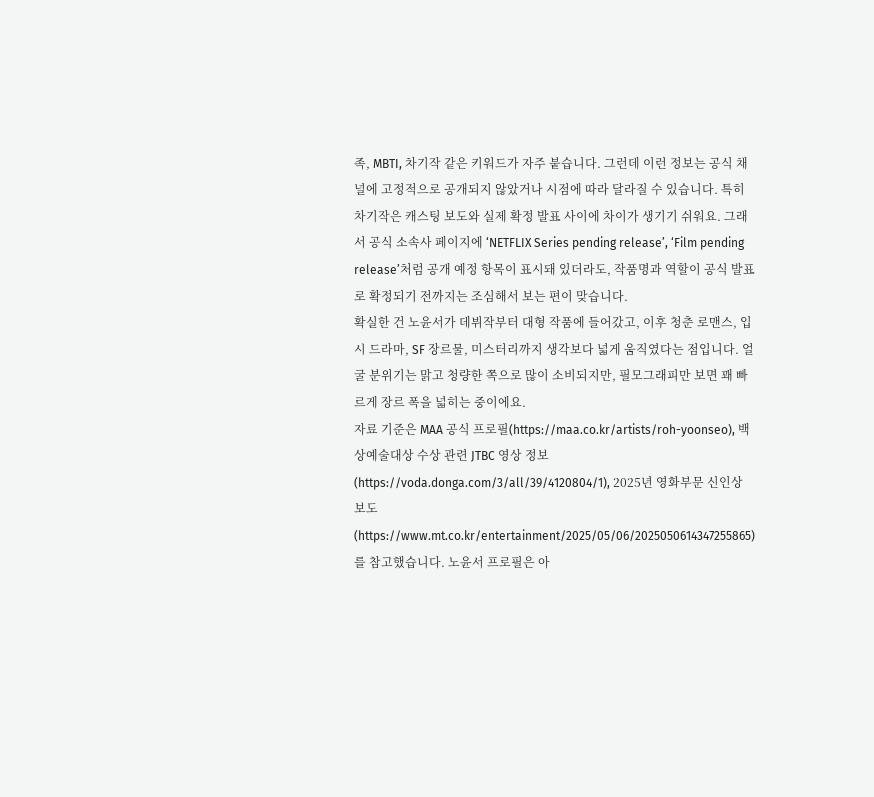족, MBTI, 차기작 같은 키워드가 자주 붙습니다. 그런데 이런 정보는 공식 채널에 고정적으로 공개되지 않았거나 시점에 따라 달라질 수 있습니다. 특히 차기작은 캐스팅 보도와 실제 확정 발표 사이에 차이가 생기기 쉬워요. 그래서 공식 소속사 페이지에 ‘NETFLIX Series pending release’, ‘Film pending release’처럼 공개 예정 항목이 표시돼 있더라도, 작품명과 역할이 공식 발표로 확정되기 전까지는 조심해서 보는 편이 맞습니다.
확실한 건 노윤서가 데뷔작부터 대형 작품에 들어갔고, 이후 청춘 로맨스, 입시 드라마, SF 장르물, 미스터리까지 생각보다 넓게 움직였다는 점입니다. 얼굴 분위기는 맑고 청량한 쪽으로 많이 소비되지만, 필모그래피만 보면 꽤 빠르게 장르 폭을 넓히는 중이에요.
자료 기준은 MAA 공식 프로필(https://maa.co.kr/artists/roh-yoonseo), 백상예술대상 수상 관련 JTBC 영상 정보(https://voda.donga.com/3/all/39/4120804/1), 2025년 영화부문 신인상 보도(https://www.mt.co.kr/entertainment/2025/05/06/2025050614347255865)를 참고했습니다. 노윤서 프로필은 아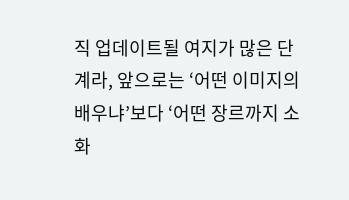직 업데이트될 여지가 많은 단계라, 앞으로는 ‘어떤 이미지의 배우냐’보다 ‘어떤 장르까지 소화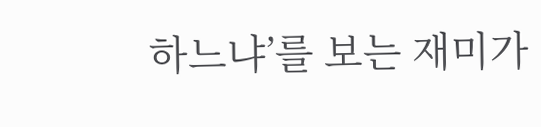하느냐’를 보는 재미가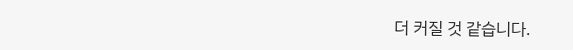더 커질 것 같습니다.